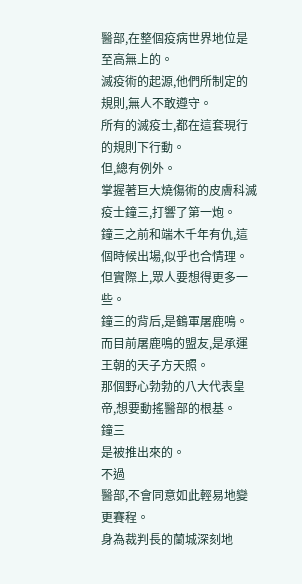醫部,在整個疫病世界地位是至高無上的。
滅疫術的起源,他們所制定的規則,無人不敢遵守。
所有的滅疫士,都在這套現行的規則下行動。
但,總有例外。
掌握著巨大燒傷術的皮膚科滅疫士鐘三,打響了第一炮。
鐘三之前和端木千年有仇,這個時候出場,似乎也合情理。
但實際上,眾人要想得更多一些。
鐘三的背后,是鶴軍屠鹿鳴。
而目前屠鹿鳴的盟友,是承運王朝的天子方天照。
那個野心勃勃的八大代表皇帝,想要動搖醫部的根基。
鐘三
是被推出來的。
不過
醫部,不會同意如此輕易地變更賽程。
身為裁判長的蘭城深刻地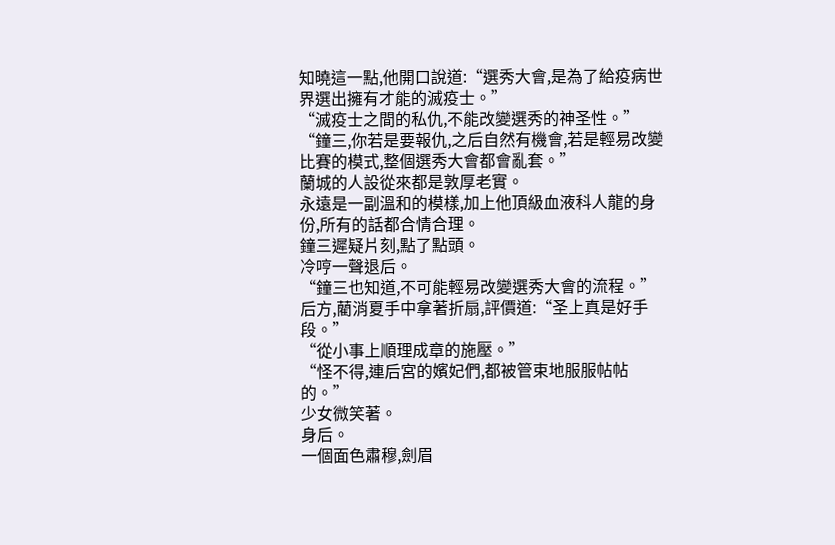知曉這一點,他開口說道:“選秀大會,是為了給疫病世界選出擁有才能的滅疫士。”
“滅疫士之間的私仇,不能改變選秀的神圣性。”
“鐘三,你若是要報仇,之后自然有機會,若是輕易改變比賽的模式,整個選秀大會都會亂套。”
蘭城的人設從來都是敦厚老實。
永遠是一副溫和的模樣,加上他頂級血液科人龍的身份,所有的話都合情合理。
鐘三遲疑片刻,點了點頭。
冷哼一聲退后。
“鐘三也知道,不可能輕易改變選秀大會的流程。”
后方,藺消夏手中拿著折扇,評價道:“圣上真是好手段。”
“從小事上順理成章的施壓。”
“怪不得,連后宮的嬪妃們,都被管束地服服帖帖的。”
少女微笑著。
身后。
一個面色肅穆,劍眉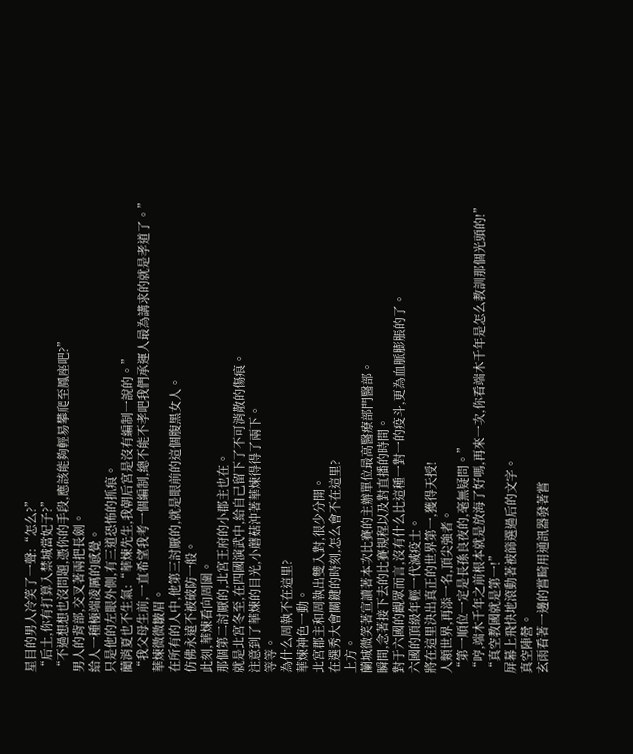星目的男人冷笑了一聲:“怎么?”
“后土,你有打算入禁城當妃子?”
“不過想想也沒問題,憑你的手段,應該能夠輕易攀爬至鳳座吧?”
男人的背部,交叉著兩把長劍。
給人一種極端凌厲的感覺。
只是他的左眼外側,有三道恐怖的抓痕。
藺消夏也不生氣:“華煉先生,我朝后宮是沒有編制一說的。”
“我父母生前,一直希望我考一個編制,總不能不孝吧我們承運人最為講求的就是孝道了。”
華煉微微皺眉。
在所有的人中,他第三討厭的,就是眼前的這個腹黑女人。
仿佛永遠不被破防一般。
此刻,華煉看向周圍。
那個第二討厭的,北宮王府的小郡主也在。
就是北宮冬至,在四國演武中,給自己留下了不可消散的傷痕。
注意到了華煉的目光,小蘑菇沖著華煉得得了兩下。
等等。
為什么周執不在這里?
華煉神色一動。
北宮郡主和周執出雙入對,很少分開。
在選秀大會關鍵的時刻,怎么會不在這里?
上方。
蘭城微笑著宣讀著本次比賽的主辦單位最高醫療部門醫部。
瞬間,念著接下去的比賽規程以及對直播的時間。
對于六國的觀眾而言,沒有什么比這種一對一的疫斗,更為血脈膨脹的了。
六國的頂級年輕一代滅疫士。
將在這里決出真正的世界第一,獲得天授!
人類世界,再添一名,頂尖強者。
“第一順位一定是長孫良夜的,毫無疑問。”
“哼,端木千年之前根本就是放海了好嗎,再來一次,你看端木千年是怎么教訓那個光頭的!”
“真空教國就是第一!”
屏幕上飛快地滾動著被篩選過后的文字。
真空陣營。
玄雨看著一邊的嘗畸用通訊器發著嘗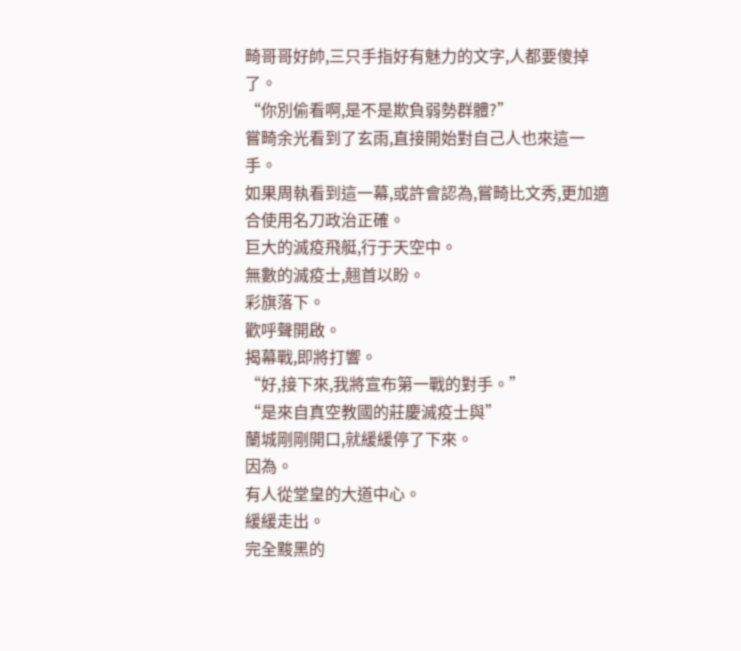畸哥哥好帥,三只手指好有魅力的文字,人都要傻掉了。
“你別偷看啊,是不是欺負弱勢群體?”
嘗畸余光看到了玄雨,直接開始對自己人也來這一手。
如果周執看到這一幕,或許會認為,嘗畸比文秀,更加適合使用名刀政治正確。
巨大的滅疫飛艇,行于天空中。
無數的滅疫士,翹首以盼。
彩旗落下。
歡呼聲開啟。
揭幕戰,即將打響。
“好,接下來,我將宣布第一戰的對手。”
“是來自真空教國的莊慶滅疫士與”
蘭城剛剛開口,就緩緩停了下來。
因為。
有人從堂皇的大道中心。
緩緩走出。
完全黢黑的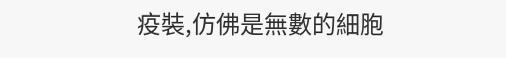疫裝,仿佛是無數的細胞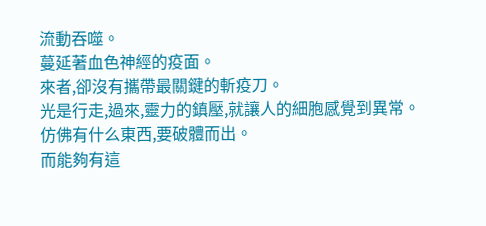流動吞噬。
蔓延著血色神經的疫面。
來者,卻沒有攜帶最關鍵的斬疫刀。
光是行走,過來,靈力的鎮壓,就讓人的細胞感覺到異常。
仿佛有什么東西,要破體而出。
而能夠有這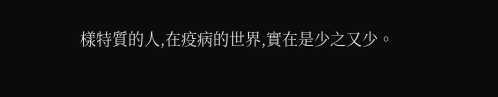樣特質的人,在疫病的世界,實在是少之又少。